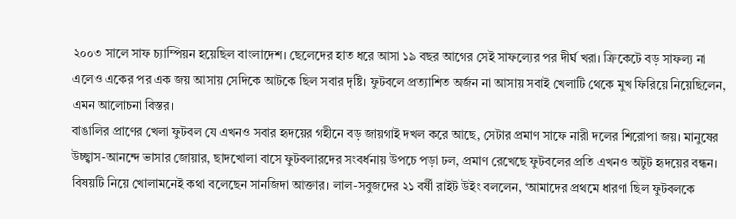২০০৩ সালে সাফ চ্যাম্পিয়ন হয়েছিল বাংলাদেশ। ছেলেদের হাত ধরে আসা ১৯ বছর আগের সেই সাফল্যের পর দীর্ঘ খরা। ক্রিকেটে বড় সাফল্য না এলেও একের পর এক জয় আসায় সেদিকে আটকে ছিল সবার দৃষ্টি। ফুটবলে প্রত্যাশিত অর্জন না আসায় সবাই খেলাটি থেকে মুখ ফিরিয়ে নিয়েছিলেন, এমন আলোচনা বিস্তর।
বাঙালির প্রাণের খেলা ফুটবল যে এখনও সবার হৃদয়ের গহীনে বড় জায়গাই দখল করে আছে, সেটার প্রমাণ সাফে নারী দলের শিরোপা জয়। মানুষের উচ্ছ্বাস-আনন্দে ভাসার জোয়ার, ছাদখোলা বাসে ফুটবলারদের সংবর্ধনায় উপচে পড়া ঢল, প্রমাণ রেখেছে ফুটবলের প্রতি এখনও অটুট হৃদয়ের বন্ধন।
বিষয়টি নিয়ে খোলামনেই কথা বলেছেন সানজিদা আক্তার। লাল-সবুজদের ২১ বর্ষী রাইট উইং বললেন, ‘আমাদের প্রথমে ধারণা ছিল ফুটবলকে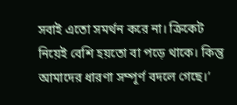সবাই এতো সমর্থন করে না। ক্রিকেট নিয়েই বেশি হয়তো বা পড়ে থাকে। কিন্তু আমাদের ধারণা সম্পূর্ণ বদলে গেছে।’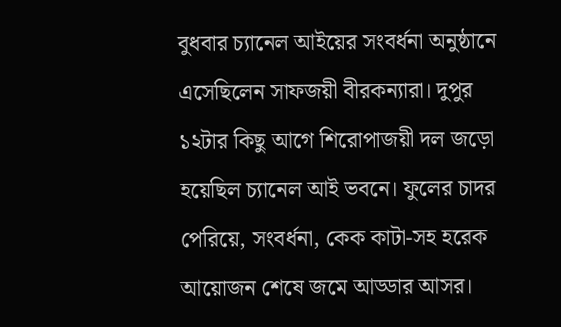বুধবার চ্যানেল আইয়ের সংবর্ধনা অনুষ্ঠানে এসেছিলেন সাফজয়ী বীরকন্যারা। দুপুর ১২টার কিছু আগে শিরোপাজয়ী দল জড়ো হয়েছিল চ্যানেল আই ভবনে। ফুলের চাদর পেরিয়ে, সংবর্ধনা, কেক কাটা-সহ হরেক আয়োজন শেষে জমে আড্ডার আসর।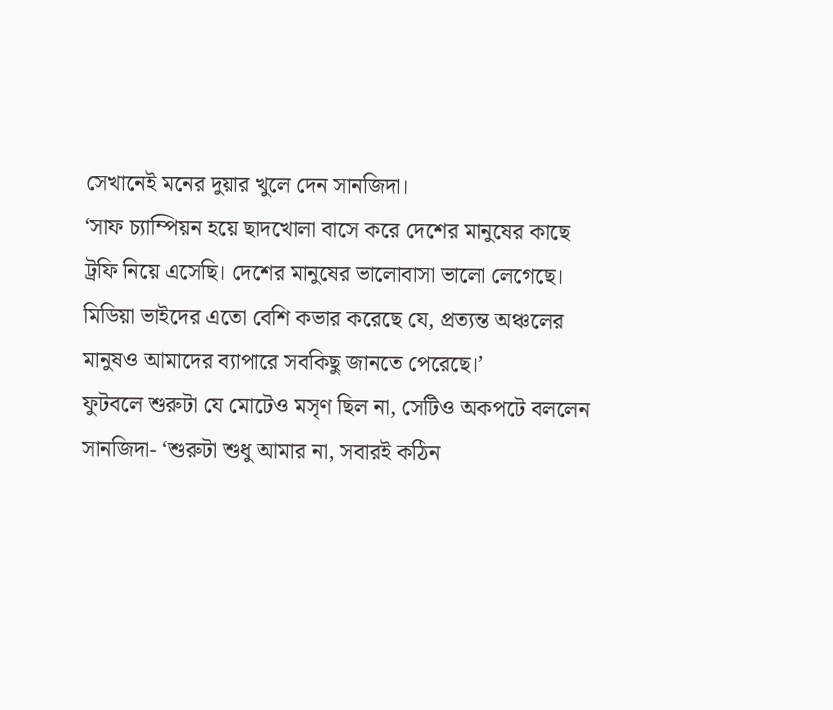সেখানেই মনের দুয়ার খুলে দেন সানজিদা।
‘সাফ চ্যাম্পিয়ন হয়ে ছাদখোলা বাসে করে দেশের মানুষের কাছে ট্রফি নিয়ে এসেছি। দেশের মানুষের ভালোবাসা ভালো লেগেছে। মিডিয়া ভাইদের এতো বেশি কভার করেছে যে, প্রত্যন্ত অঞ্চলের মানুষও আমাদের ব্যাপারে সবকিছু জানতে পেরেছে।’
ফুটবলে শুরুটা যে মোটেও মসৃণ ছিল না, সেটিও অকপটে বললেন সানজিদা- ‘শুরুটা শুধু আমার না, সবারই কঠিন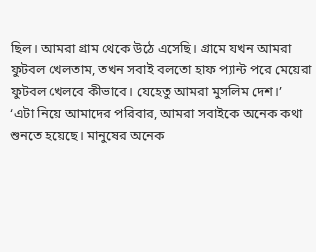ছিল। আমরা গ্রাম থেকে উঠে এসেছি। গ্রামে যখন আমরা ফুটবল খেলতাম, তখন সবাই বলতো হাফ প্যান্ট পরে মেয়েরা ফুটবল খেলবে কীভাবে। যেহেতু আমরা মুসলিম দেশ।’
‘এটা নিয়ে আমাদের পরিবার, আমরা সবাইকে অনেক কথা শুনতে হয়েছে। মানুষের অনেক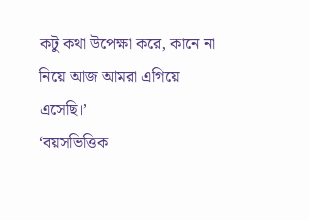কটু কথা উপেক্ষা করে, কানে না নিয়ে আজ আমরা এগিয়ে এসেছি।’
‘বয়সভিত্তিক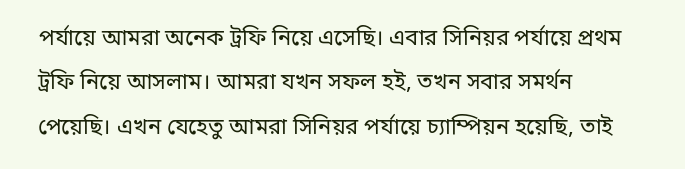পর্যায়ে আমরা অনেক ট্রফি নিয়ে এসেছি। এবার সিনিয়র পর্যায়ে প্রথম ট্রফি নিয়ে আসলাম। আমরা যখন সফল হই, তখন সবার সমর্থন পেয়েছি। এখন যেহেতু আমরা সিনিয়র পর্যায়ে চ্যাম্পিয়ন হয়েছি, তাই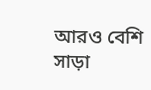আরও বেশি সাড়া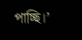পাচ্ছি।’